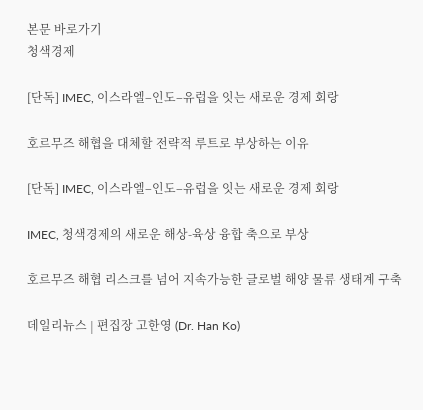본문 바로가기
청색경제

[단독] IMEC, 이스라엘–인도–유럽을 잇는 새로운 경제 회랑

호르무즈 해협을 대체할 전략적 루트로 부상하는 이유

[단독] IMEC, 이스라엘–인도–유럽을 잇는 새로운 경제 회랑

IMEC, 청색경제의 새로운 해상-육상 융합 축으로 부상

호르무즈 해협 리스크를 넘어 지속가능한 글로벌 해양 물류 생태계 구축

데일리뉴스 | 편집장 고한영 (Dr. Han Ko)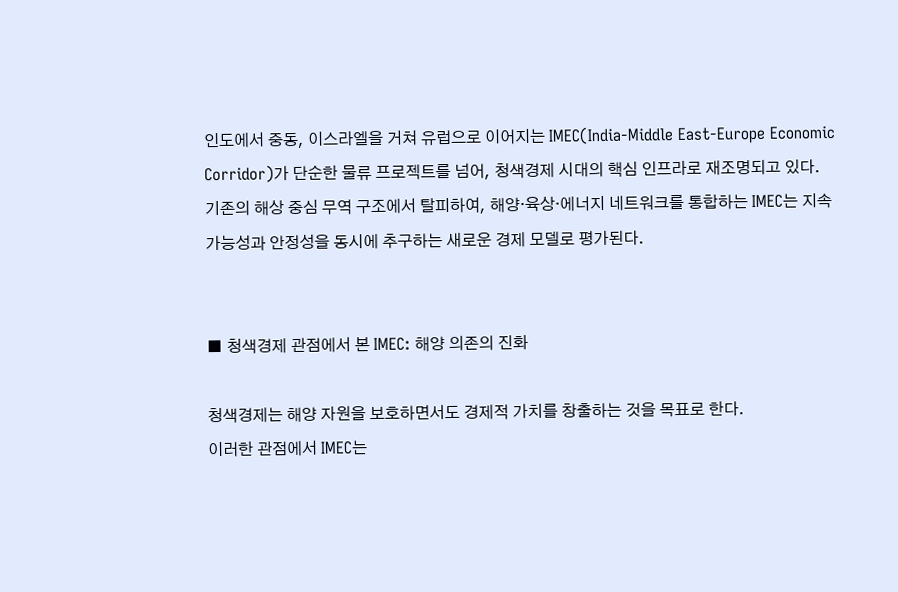인도에서 중동, 이스라엘을 거쳐 유럽으로 이어지는 IMEC(India-Middle East-Europe Economic Corridor)가 단순한 물류 프로젝트를 넘어, 청색경제 시대의 핵심 인프라로 재조명되고 있다. 기존의 해상 중심 무역 구조에서 탈피하여, 해양·육상·에너지 네트워크를 통합하는 IMEC는 지속가능성과 안정성을 동시에 추구하는 새로운 경제 모델로 평가된다.


■ 청색경제 관점에서 본 IMEC: 해양 의존의 진화

청색경제는 해양 자원을 보호하면서도 경제적 가치를 창출하는 것을 목표로 한다.
이러한 관점에서 IMEC는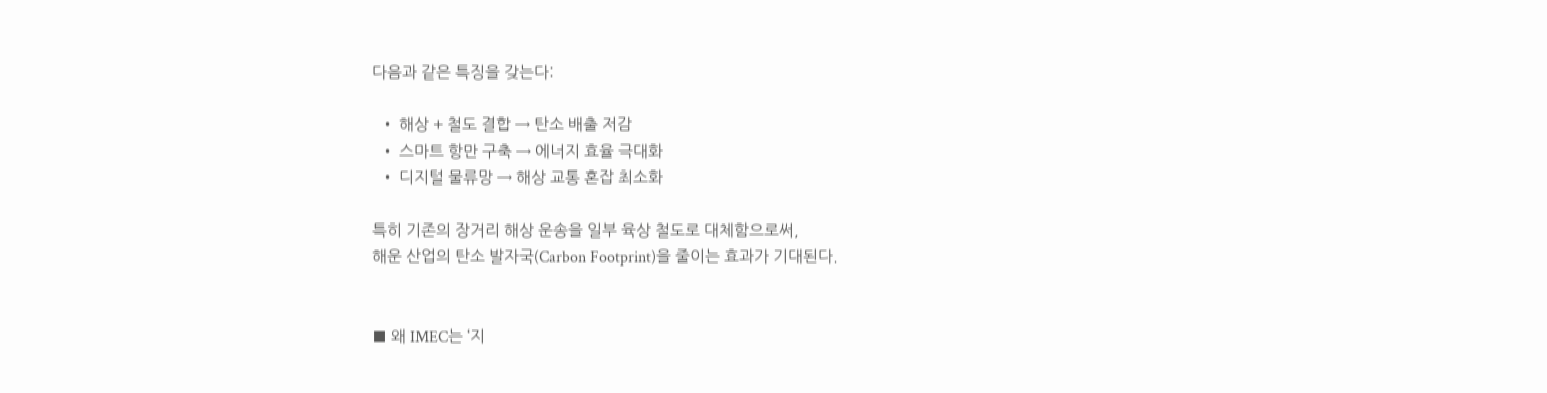다음과 같은 특징을 갖는다:

  • 해상 + 철도 결합 → 탄소 배출 저감
  • 스마트 항만 구축 → 에너지 효율 극대화
  • 디지털 물류망 → 해상 교통 혼잡 최소화

특히 기존의 장거리 해상 운송을 일부 육상 철도로 대체함으로써,
해운 산업의 탄소 발자국(Carbon Footprint)을 줄이는 효과가 기대된다.


■ 왜 IMEC는 ‘지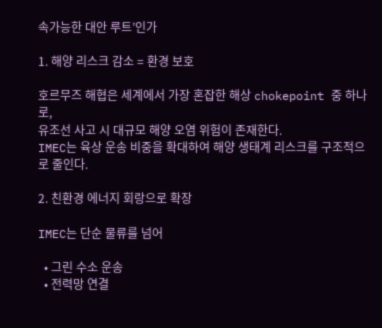속가능한 대안 루트’인가

1. 해양 리스크 감소 = 환경 보호

호르무즈 해협은 세계에서 가장 혼잡한 해상 chokepoint 중 하나로,
유조선 사고 시 대규모 해양 오염 위험이 존재한다.
IMEC는 육상 운송 비중을 확대하여 해양 생태계 리스크를 구조적으로 줄인다.

2. 친환경 에너지 회랑으로 확장

IMEC는 단순 물류를 넘어

  • 그린 수소 운송
  • 전력망 연결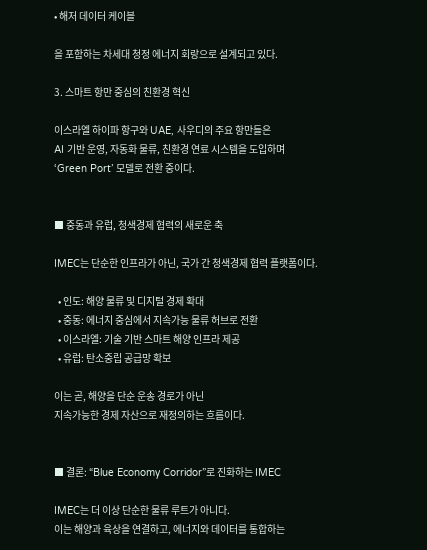• 해저 데이터 케이블

을 포함하는 차세대 청정 에너지 회랑으로 설계되고 있다.

3. 스마트 항만 중심의 친환경 혁신

이스라엘 하이파 항구와 UAE, 사우디의 주요 항만들은
AI 기반 운영, 자동화 물류, 친환경 연료 시스템을 도입하며
‘Green Port’ 모델로 전환 중이다.


■ 중동과 유럽, 청색경제 협력의 새로운 축

IMEC는 단순한 인프라가 아닌, 국가 간 청색경제 협력 플랫폼이다.

  • 인도: 해양 물류 및 디지털 경제 확대
  • 중동: 에너지 중심에서 지속가능 물류 허브로 전환
  • 이스라엘: 기술 기반 스마트 해양 인프라 제공
  • 유럽: 탄소중립 공급망 확보

이는 곧, 해양을 단순 운송 경로가 아닌
지속가능한 경제 자산으로 재정의하는 흐름이다.


■ 결론: “Blue Economy Corridor”로 진화하는 IMEC

IMEC는 더 이상 단순한 물류 루트가 아니다.
이는 해양과 육상을 연결하고, 에너지와 데이터를 통합하는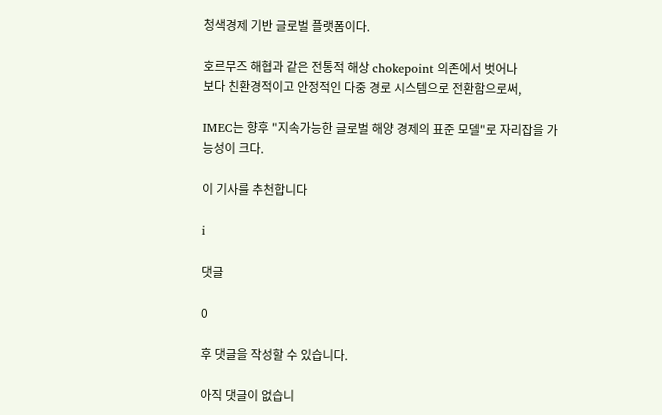청색경제 기반 글로벌 플랫폼이다.

호르무즈 해협과 같은 전통적 해상 chokepoint 의존에서 벗어나
보다 친환경적이고 안정적인 다중 경로 시스템으로 전환함으로써,

IMEC는 향후 "지속가능한 글로벌 해양 경제의 표준 모델"로 자리잡을 가능성이 크다.

이 기사를 추천합니다

i

댓글

0

후 댓글을 작성할 수 있습니다.

아직 댓글이 없습니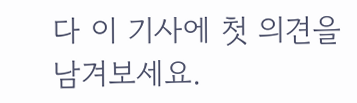다 이 기사에 첫 의견을 남겨보세요.